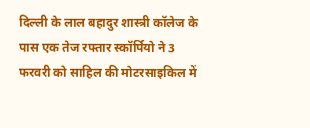दिल्ली के लाल बहादुर शास्त्री कॉलेज के पास एक तेज रफ्तार स्कॉर्पियो ने 3 फरवरी को साहिल की मोटरसाइकिल में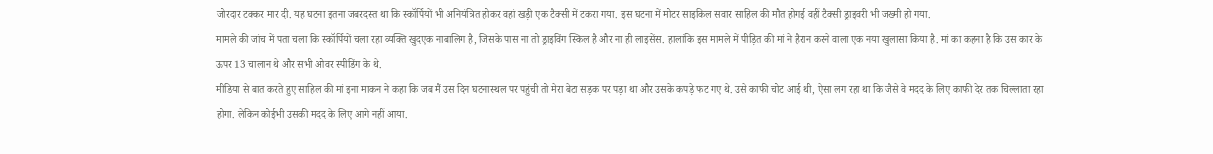जोरदार टक्कर मार दी. यह घटना इतना जबरदस्त था कि स्कॉर्पियों भी अनियंत्रित होकर वहां खड़ी एक टैक्सी में टकरा गया. इस घटना में मोटर साइकिल सवार साहिल की मौत होगई वहीं टैक्सी ड्राइवरी भी जख्मी हो गया.
मामले की जांच में पता चला कि स्कॉर्पियों चला रहा व्यक्ति खुदएक नाबालिग है, जिसके पास ना तो ड्राइविंग स्किल है और ना ही लाइसेंस. हालांकि इस मामले में पीड़ित की मां ने हैरान करने वाला एक नया खुलासा किया है. मां का कहना है कि उस कार के ऊपर 13 चालान थे और सभी ओवर स्पीडिंग के थे.
मीडिया से बात करते हुए साहिल की मां इना माकन ने कहा कि जब मैं उस दिन घटनास्थल पर पहुंची तो मेरा बेटा सड़क पर पड़ा था और उसके कपड़े फट गए थे. उसे काफी चोट आई थी, ऐसा लग रहा था कि जैसे वे मदद के लिए काफी देर तक चिल्लाता रहा होगा. लेकिन कोईभी उसकी मदद के लिए आगे नहीं आया.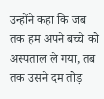उन्होंने कहा कि जब तक हम अपने बच्चे को अस्पताल ले गया, तब तक उसने दम तोड़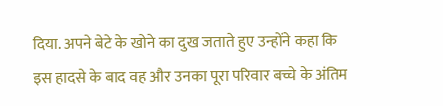दिया. अपने बेटे के खोने का दुख जताते हुए उन्होंने कहा कि इस हादसे के बाद वह और उनका पूरा परिवार बच्चे के अंतिम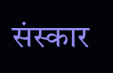संस्कार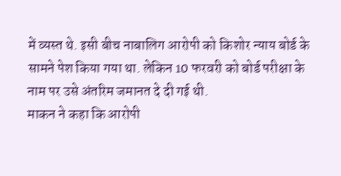में व्यस्त थे. इसी बीच नाबालिग आरोपी को किशोर न्याय बोर्ड के सामने पेश किया गया था. लेकिन 10 फरवरी को बोर्ड परीक्षा के नाम पर उसे अंतरिम जमानत दे दी गई थी.
माकन ने कहा कि आरोपी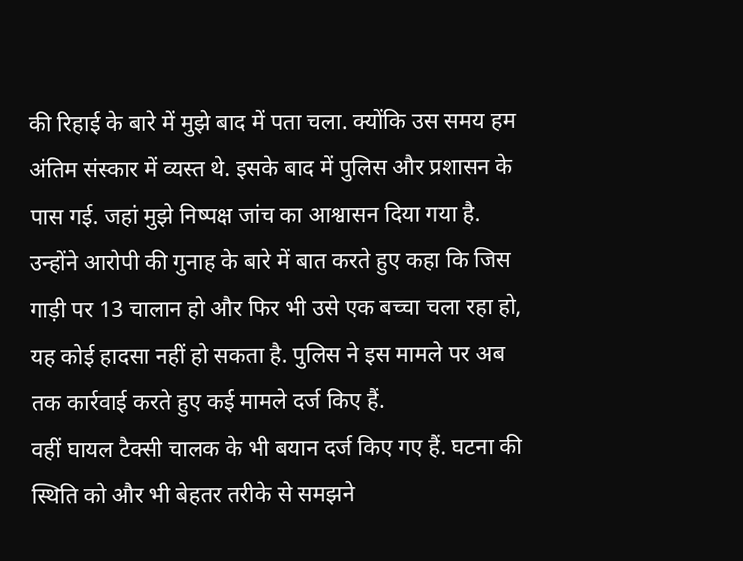की रिहाई के बारे में मुझे बाद में पता चला. क्योंकि उस समय हम अंतिम संस्कार में व्यस्त थे. इसके बाद में पुलिस और प्रशासन के पास गई. जहां मुझे निष्पक्ष जांच का आश्वासन दिया गया है. उन्होंने आरोपी की गुनाह के बारे में बात करते हुए कहा कि जिस गाड़ी पर 13 चालान हो और फिर भी उसे एक बच्चा चला रहा हो, यह कोई हादसा नहीं हो सकता है. पुलिस ने इस मामले पर अब तक कार्रवाई करते हुए कई मामले दर्ज किए हैं.
वहीं घायल टैक्सी चालक के भी बयान दर्ज किए गए हैं. घटना की स्थिति को और भी बेहतर तरीके से समझने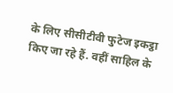के लिए सीसीटीवी फुटेज इकट्ठा किए जा रहे हैं. वहीं साहिल के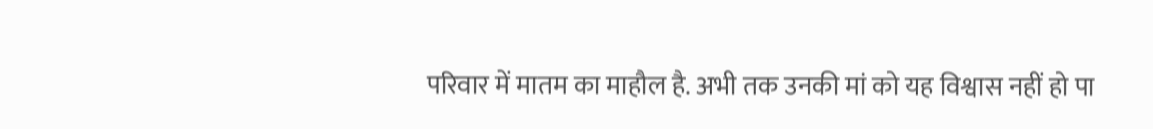परिवार में मातम का माहौल है. अभी तक उनकी मां को यह विश्वास नहीं हो पा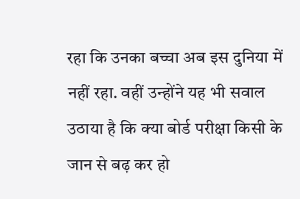रहा कि उनका बच्चा अब इस दुनिया में नहीं रहा. वहीं उन्होंने यह भी सवाल उठाया है कि क्या बोर्ड परीक्षा किसी के जान से बढ़ कर हो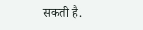सकती है.